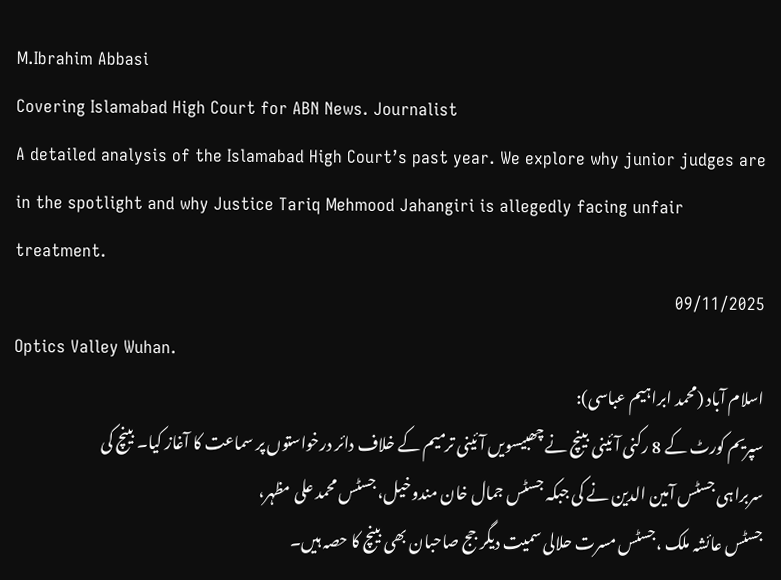M.Ibrahim Abbasi
Covering Islamabad High Court for ABN News. Journalist
A detailed analysis of the Islamabad High Court’s past year. We explore why junior judges are in the spotlight and why Justice Tariq Mehmood Jahangiri is allegedly facing unfair treatment.
09/11/2025
Optics Valley Wuhan.
اسلام آباد (محمد ابراہیم عباسی):
سپریم کورٹ کے 8 رکنی آئینی بینچ نے چھبیسویں آئینی ترمیم کے خلاف دائر درخواستوں پر سماعت کا آغاز کیا۔ بینچ کی سربراہی جسٹس آمین الدین نے کی جبکہ جسٹس جمال خان مندوخیل، جسٹس محمد علی مظہر،
جسٹس عائشہ ملک ،جسٹس مسرت حلالی سمیت دیگر جج صاحبان بھی بینچ کا حصہ ہیں۔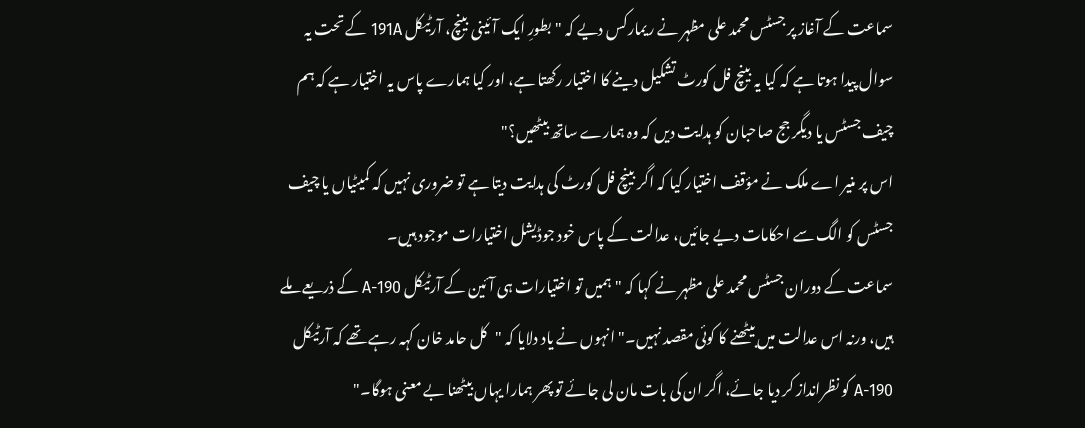سماعت کے آغاز پر جسٹس محمد علی مظہر نے ریمارکس دیے کہ "بطورِ ایک آئینی بینچ، آرٹیکل 191A کے تحت یہ سوال پیدا ہوتا ہے کہ کیا یہ بینچ فل کورٹ تشکیل دینے کا اختیار رکھتا ہے، اور کیا ہمارے پاس یہ اختیار ہے کہ ہم چیف جسٹس یا دیگر جج صاحبان کو ہدایت دیں کہ وہ ہمارے ساتھ بیٹھیں؟"
اس پر منیر اے ملک نے مؤقف اختیار کیا کہ اگر بینچ فل کورٹ کی ہدایت دیتا ہے تو ضروری نہیں کہ کمیٹیاں یا چیف جسٹس کو الگ سے احکامات دیے جائیں، عدالت کے پاس خود جوڈیشل اختیارات موجود ہیں۔
سماعت کے دوران جسٹس محمد علی مظہر نے کہا کہ "ہمیں تو اختیارات ہی آئین کے آرٹیکل 190-A کے ذریعے ملے ہیں، ورنہ اس عدالت میں بیٹھنے کا کوئی مقصد نہیں۔" انہوں نے یاد دلایا کہ "کل حامد خان کہہ رہے تھے کہ آرٹیکل 190-A کو نظرانداز کر دیا جائے، اگر ان کی بات مان لی جائے تو پھر ہمارا یہاں بیٹھنا بے معنی ہوگا۔"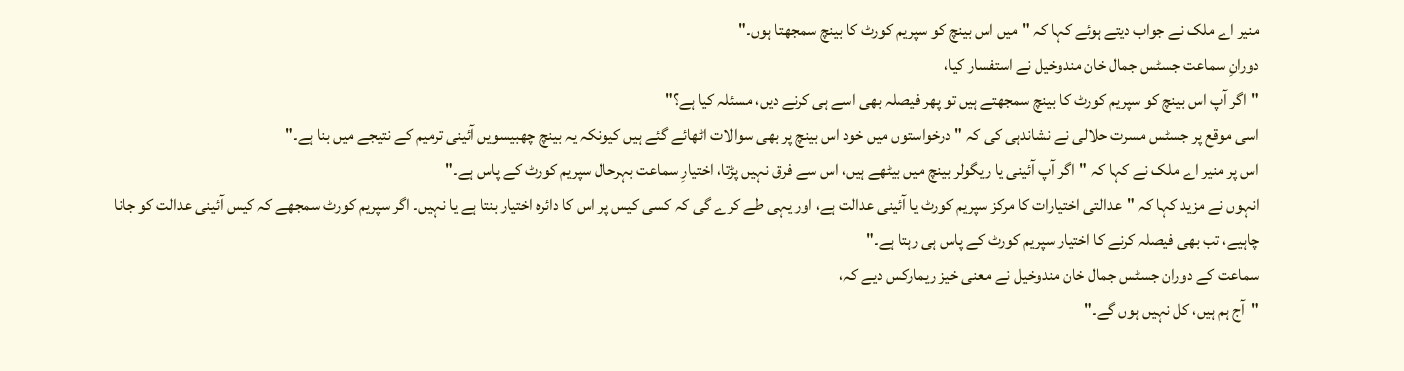منیر اے ملک نے جواب دیتے ہوئے کہا کہ "میں اس بینچ کو سپریم کورٹ کا بینچ سمجھتا ہوں۔"
دورانِ سماعت جسٹس جمال خان مندوخیل نے استفسار کیا،
"اگر آپ اس بینچ کو سپریم کورٹ کا بینچ سمجھتے ہیں تو پھر فیصلہ بھی اسے ہی کرنے دیں، مسئلہ کیا ہے؟"
اسی موقع پر جسٹس مسرت حلالی نے نشاندہی کی کہ "درخواستوں میں خود اس بینچ پر بھی سوالات اٹھائے گئے ہیں کیونکہ یہ بینچ چھبیسویں آئینی ترمیم کے نتیجے میں بنا ہے۔"
اس پر منیر اے ملک نے کہا کہ "اگر آپ آئینی یا ریگولر بینچ میں بیٹھے ہیں، اس سے فرق نہیں پڑتا، اختیارِ سماعت بہرحال سپریم کورٹ کے پاس ہے۔"
انہوں نے مزید کہا کہ "عدالتی اختیارات کا مرکز سپریم کورٹ یا آئینی عدالت ہے، اور یہی طے کرے گی کہ کسی کیس پر اس کا دائرہ اختیار بنتا ہے یا نہیں۔ اگر سپریم کورٹ سمجھے کہ کیس آئینی عدالت کو جانا چاہیے، تب بھی فیصلہ کرنے کا اختیار سپریم کورٹ کے پاس ہی رہتا ہے۔"
سماعت کے دوران جسٹس جمال خان مندوخیل نے معنی خیز ریمارکس دیے کہ،
"آج ہم ہیں، کل نہیں ہوں گے۔"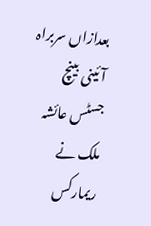بعدازاں سربراہ آئینی بینچ جسٹس عائشہ ملک نے ریمارکس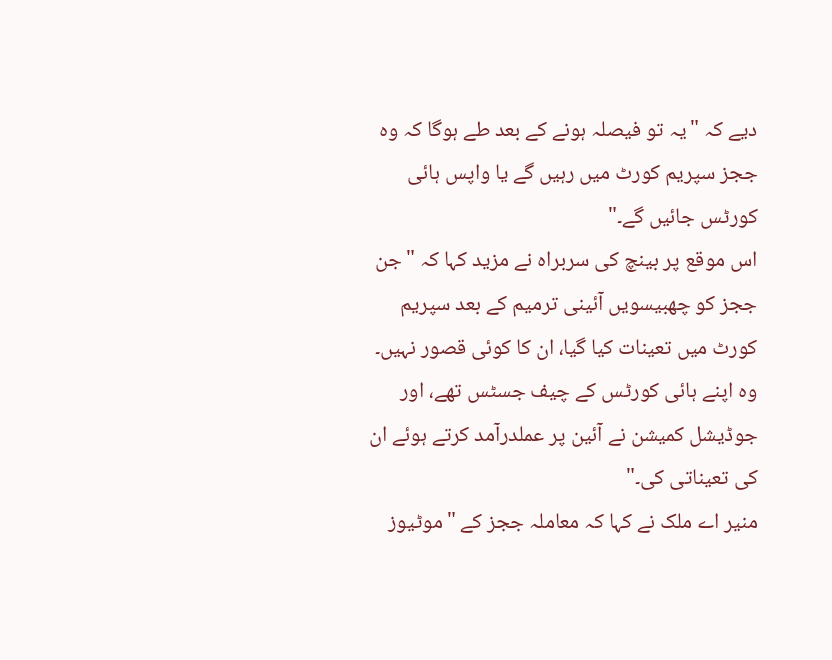دیے کہ "یہ تو فیصلہ ہونے کے بعد طے ہوگا کہ وہ ججز سپریم کورٹ میں رہیں گے یا واپس ہائی کورٹس جائیں گے۔"
اس موقع پر بینچ کی سربراہ نے مزید کہا کہ "جن ججز کو چھبیسویں آئینی ترمیم کے بعد سپریم کورٹ میں تعینات کیا گیا، ان کا کوئی قصور نہیں۔ وہ اپنے ہائی کورٹس کے چیف جسٹس تھے، اور جوڈیشل کمیشن نے آئین پر عملدرآمد کرتے ہوئے ان کی تعیناتی کی۔"
منیر اے ملک نے کہا کہ معاملہ ججز کے "موٹیوز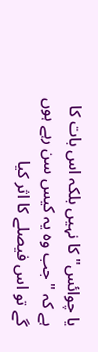یا چوائس" کا نہیں بلکہ اس بات کا ہے کہ "جب وہ یہ کیس سن رہے ہوں گے تو اس فیصلے کا اثر کیا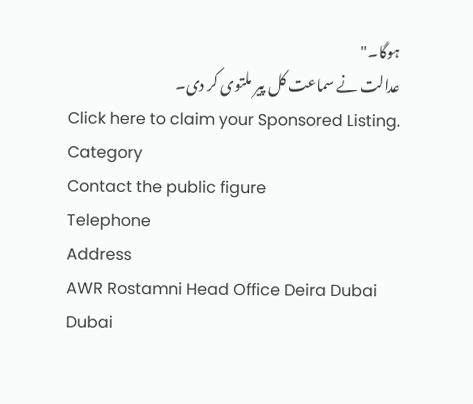ہوگا۔"
عدالت نے سماعت کل پیر ملتوی کر دی۔
Click here to claim your Sponsored Listing.
Category
Contact the public figure
Telephone
Address
AWR Rostamni Head Office Deira Dubai
Dubai